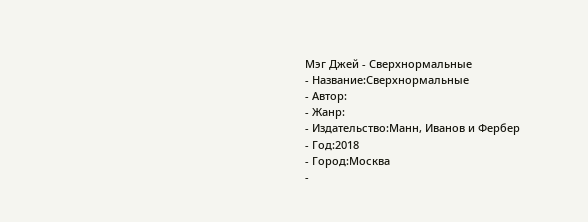Мэг Джей - Сверхнормальные
- Название:Сверхнормальные
- Автор:
- Жанр:
- Издательство:Манн, Иванов и Фербер
- Год:2018
- Город:Москва
-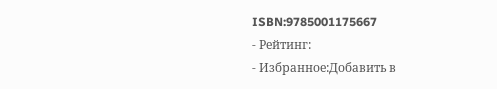ISBN:9785001175667
- Рейтинг:
- Избранное:Добавить в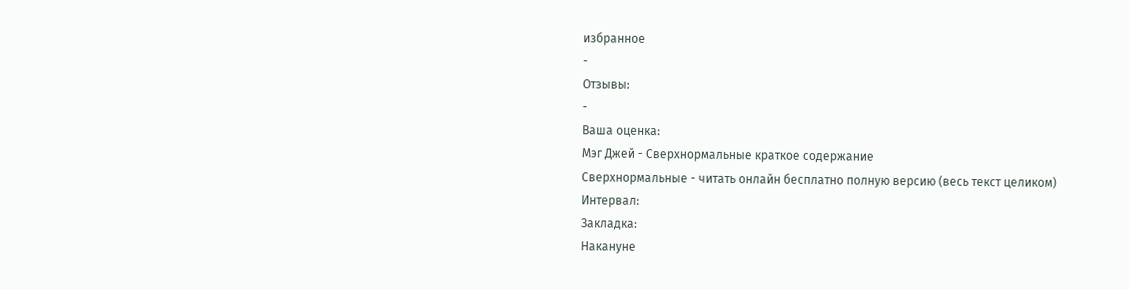избранное
-
Отзывы:
-
Ваша оценка:
Мэг Джей - Сверхнормальные краткое содержание
Сверхнормальные - читать онлайн бесплатно полную версию (весь текст целиком)
Интервал:
Закладка:
Накануне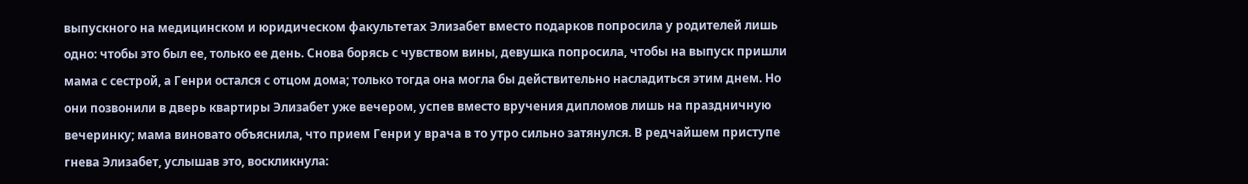выпускного на медицинском и юридическом факультетах Элизабет вместо подарков попросила у родителей лишь одно: чтобы это был ее, только ее день. Снова борясь с чувством вины, девушка попросила, чтобы на выпуск пришли мама с сестрой, а Генри остался с отцом дома; только тогда она могла бы действительно насладиться этим днем. Но они позвонили в дверь квартиры Элизабет уже вечером, успев вместо вручения дипломов лишь на праздничную вечеринку; мама виновато объяснила, что прием Генри у врача в то утро сильно затянулся. В редчайшем приступе гнева Элизабет, услышав это, воскликнула: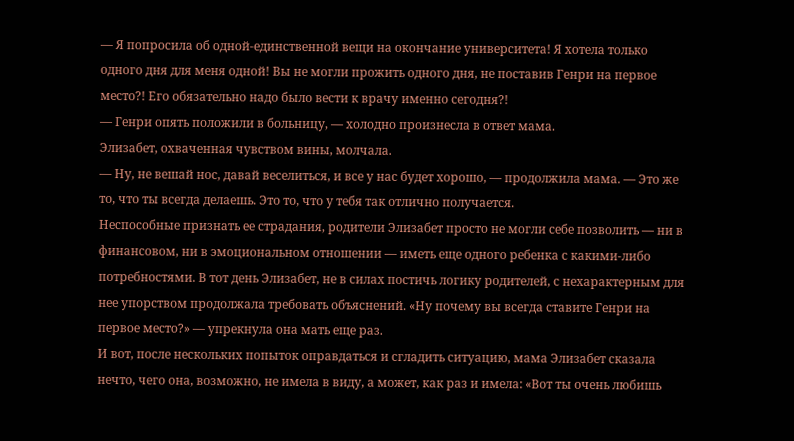— Я попросила об одной-единственной вещи на окончание университета! Я хотела только одного дня для меня одной! Вы не могли прожить одного дня, не поставив Генри на первое место?! Его обязательно надо было вести к врачу именно сегодня?!
— Генри опять положили в больницу, — холодно произнесла в ответ мама.
Элизабет, охваченная чувством вины, молчала.
— Ну, не вешай нос, давай веселиться, и все у нас будет хорошо, — продолжила мама. — Это же то, что ты всегда делаешь. Это то, что у тебя так отлично получается.
Неспособные признать ее страдания, родители Элизабет просто не могли себе позволить — ни в финансовом, ни в эмоциональном отношении — иметь еще одного ребенка с какими-либо потребностями. В тот день Элизабет, не в силах постичь логику родителей, с нехарактерным для нее упорством продолжала требовать объяснений. «Ну почему вы всегда ставите Генри на первое место?» — упрекнула она мать еще раз.
И вот, после нескольких попыток оправдаться и сгладить ситуацию, мама Элизабет сказала нечто, чего она, возможно, не имела в виду, а может, как раз и имела: «Вот ты очень любишь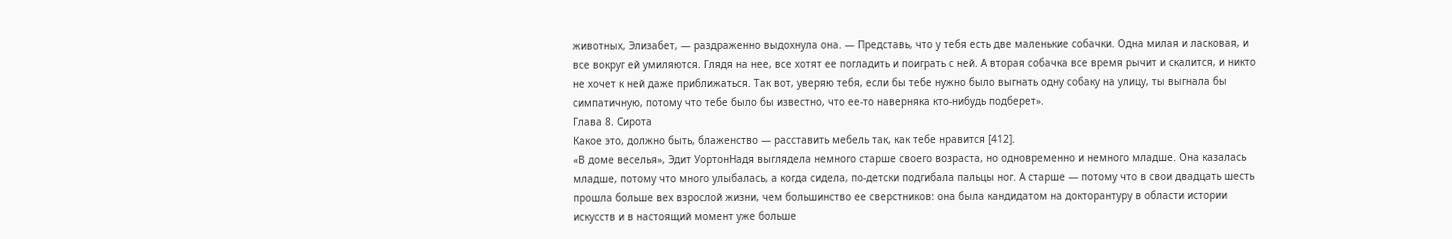животных, Элизабет, — раздраженно выдохнула она. — Представь, что у тебя есть две маленькие собачки. Одна милая и ласковая, и все вокруг ей умиляются. Глядя на нее, все хотят ее погладить и поиграть с ней. А вторая собачка все время рычит и скалится, и никто не хочет к ней даже приближаться. Так вот, уверяю тебя, если бы тебе нужно было выгнать одну собаку на улицу, ты выгнала бы симпатичную, потому что тебе было бы известно, что ее-то наверняка кто-нибудь подберет».
Глава 8. Сирота
Какое это, должно быть, блаженство — расставить мебель так, как тебе нравится [412].
«В доме веселья», Эдит УортонНадя выглядела немного старше своего возраста, но одновременно и немного младше. Она казалась младше, потому что много улыбалась, а когда сидела, по-детски подгибала пальцы ног. А старше — потому что в свои двадцать шесть прошла больше вех взрослой жизни, чем большинство ее сверстников: она была кандидатом на докторантуру в области истории искусств и в настоящий момент уже больше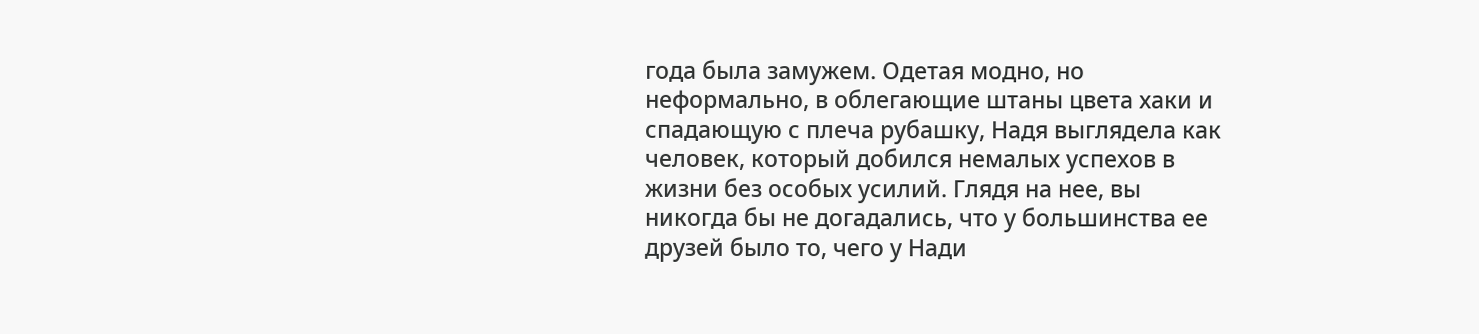года была замужем. Одетая модно, но неформально, в облегающие штаны цвета хаки и спадающую с плеча рубашку, Надя выглядела как человек, который добился немалых успехов в жизни без особых усилий. Глядя на нее, вы никогда бы не догадались, что у большинства ее друзей было то, чего у Нади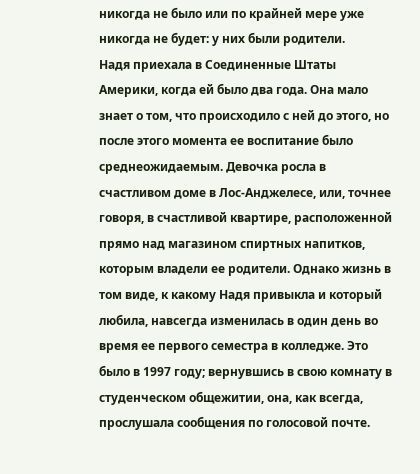никогда не было или по крайней мере уже никогда не будет: у них были родители.
Надя приехала в Соединенные Штаты Америки, когда ей было два года. Она мало знает о том, что происходило с ней до этого, но после этого момента ее воспитание было среднеожидаемым. Девочка росла в счастливом доме в Лос-Анджелесе, или, точнее говоря, в счастливой квартире, расположенной прямо над магазином спиртных напитков, которым владели ее родители. Однако жизнь в том виде, к какому Надя привыкла и который любила, навсегда изменилась в один день во время ее первого семестра в колледже. Это было в 1997 году; вернувшись в свою комнату в студенческом общежитии, она, как всегда, прослушала сообщения по голосовой почте.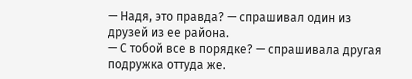— Надя, это правда? — спрашивал один из друзей из ее района.
— С тобой все в порядке? — спрашивала другая подружка оттуда же.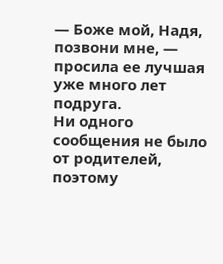— Боже мой, Надя, позвони мне, — просила ее лучшая уже много лет подруга.
Ни одного сообщения не было от родителей, поэтому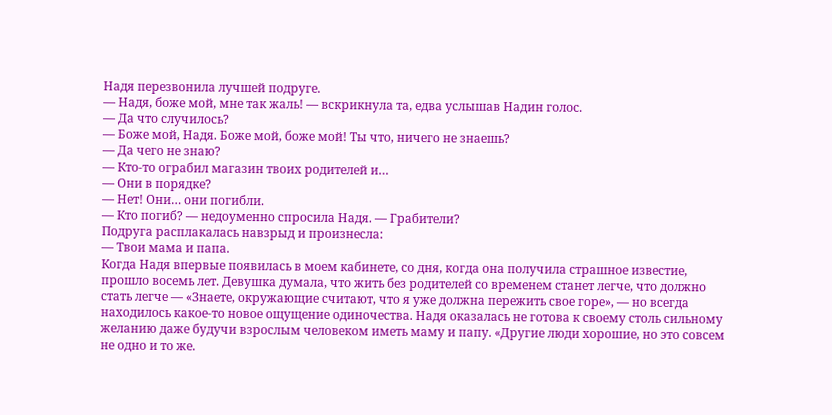Надя перезвонила лучшей подруге.
— Надя, боже мой, мне так жаль! — вскрикнула та, едва услышав Надин голос.
— Да что случилось?
— Боже мой, Надя. Боже мой, боже мой! Ты что, ничего не знаешь?
— Да чего не знаю?
— Кто-то ограбил магазин твоих родителей и…
— Они в порядке?
— Нет! Они… они погибли.
— Кто погиб? — недоуменно спросила Надя. — Грабители?
Подруга расплакалась навзрыд и произнесла:
— Твои мама и папа.
Когда Надя впервые появилась в моем кабинете, со дня, когда она получила страшное известие, прошло восемь лет. Девушка думала, что жить без родителей со временем станет легче, что должно стать легче — «Знаете, окружающие считают, что я уже должна пережить свое горе», — но всегда находилось какое-то новое ощущение одиночества. Надя оказалась не готова к своему столь сильному желанию даже будучи взрослым человеком иметь маму и папу. «Другие люди хорошие, но это совсем не одно и то же.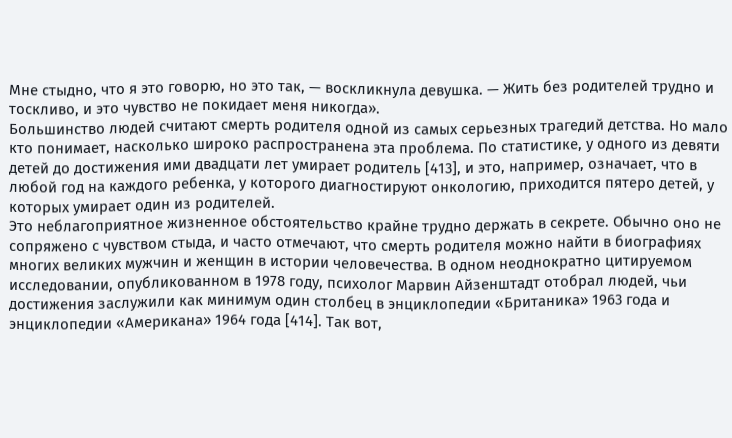Мне стыдно, что я это говорю, но это так, — воскликнула девушка. — Жить без родителей трудно и тоскливо, и это чувство не покидает меня никогда».
Большинство людей считают смерть родителя одной из самых серьезных трагедий детства. Но мало кто понимает, насколько широко распространена эта проблема. По статистике, у одного из девяти детей до достижения ими двадцати лет умирает родитель [413], и это, например, означает, что в любой год на каждого ребенка, у которого диагностируют онкологию, приходится пятеро детей, у которых умирает один из родителей.
Это неблагоприятное жизненное обстоятельство крайне трудно держать в секрете. Обычно оно не сопряжено с чувством стыда, и часто отмечают, что смерть родителя можно найти в биографиях многих великих мужчин и женщин в истории человечества. В одном неоднократно цитируемом исследовании, опубликованном в 1978 году, психолог Марвин Айзенштадт отобрал людей, чьи достижения заслужили как минимум один столбец в энциклопедии «Британика» 1963 года и энциклопедии «Американа» 1964 года [414]. Так вот,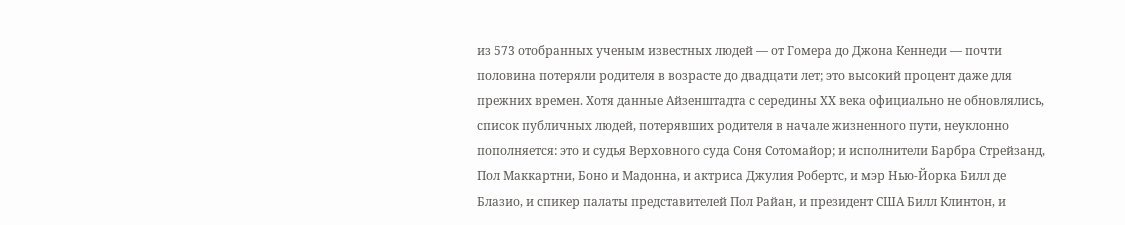из 573 отобранных ученым известных людей — от Гомера до Джона Кеннеди — почти половина потеряли родителя в возрасте до двадцати лет; это высокий процент даже для прежних времен. Хотя данные Айзенштадта с середины ХХ века официально не обновлялись, список публичных людей, потерявших родителя в начале жизненного пути, неуклонно пополняется: это и судья Верховного суда Соня Сотомайор; и исполнители Барбра Стрейзанд, Пол Маккартни, Боно и Мадонна, и актриса Джулия Робертс, и мэр Нью-Йорка Билл де Блазио, и спикер палаты представителей Пол Райан, и президент США Билл Клинтон, и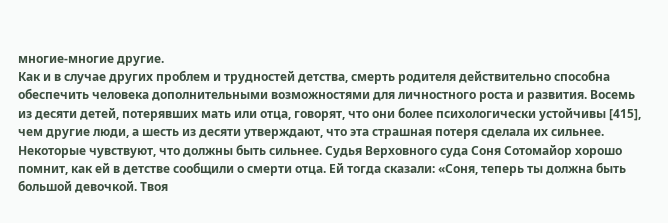многие-многие другие.
Как и в случае других проблем и трудностей детства, смерть родителя действительно способна обеспечить человека дополнительными возможностями для личностного роста и развития. Восемь из десяти детей, потерявших мать или отца, говорят, что они более психологически устойчивы [415], чем другие люди, а шесть из десяти утверждают, что эта страшная потеря сделала их сильнее. Некоторые чувствуют, что должны быть сильнее. Судья Верховного суда Соня Сотомайор хорошо помнит, как ей в детстве сообщили о смерти отца. Ей тогда сказали: «Соня, теперь ты должна быть большой девочкой. Твоя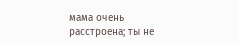мама очень расстроена; ты не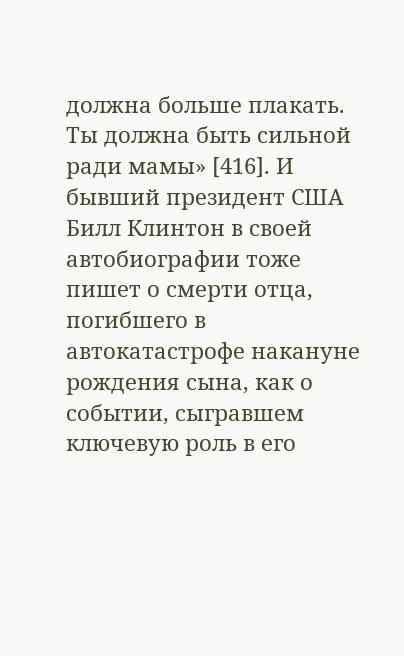должна больше плакать. Ты должна быть сильной ради мамы» [416]. И бывший президент США Билл Клинтон в своей автобиографии тоже пишет о смерти отца, погибшего в автокатастрофе накануне рождения сына, как о событии, сыгравшем ключевую роль в его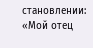становлении: «Мой отец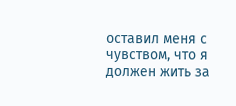оставил меня с чувством, что я должен жить за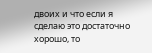двоих и что если я сделаю это достаточно хорошо, то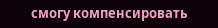смогу компенсировать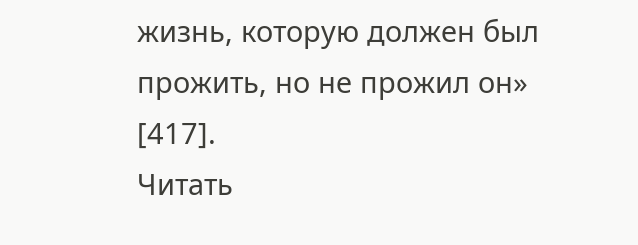жизнь, которую должен был прожить, но не прожил он» [417].
Читать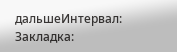дальшеИнтервал:
Закладка: